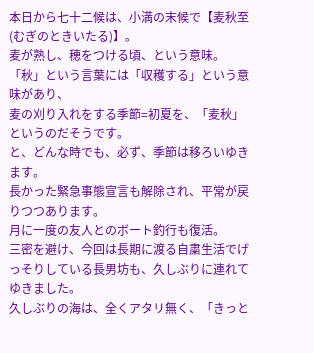本日から七十二候は、小満の末候で【麦秋至(むぎのときいたる)】。
麦が熟し、穂をつける頃、という意味。
「秋」という言葉には「収穫する」という意味があり、
麦の刈り入れをする季節=初夏を、「麦秋」というのだそうです。
と、どんな時でも、必ず、季節は移ろいゆきます。
長かった緊急事態宣言も解除され、平常が戻りつつあります。
月に一度の友人とのボート釣行も復活。
三密を避け、今回は長期に渡る自粛生活でげっそりしている長男坊も、久しぶりに連れてゆきました。
久しぶりの海は、全くアタリ無く、「きっと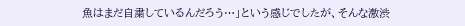魚はまだ自粛しているんだろう…」という感じでしたが、そんな激渋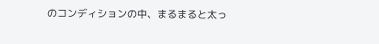のコンディションの中、まるまると太っ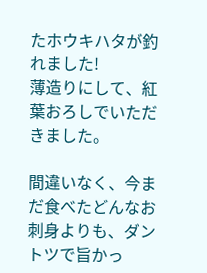たホウキハタが釣れました!
薄造りにして、紅葉おろしでいただきました。

間違いなく、今まだ食べたどんなお刺身よりも、ダントツで旨かっ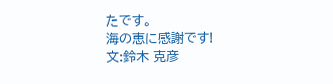たです。
海の恵に感謝です!
文:鈴木 克彦